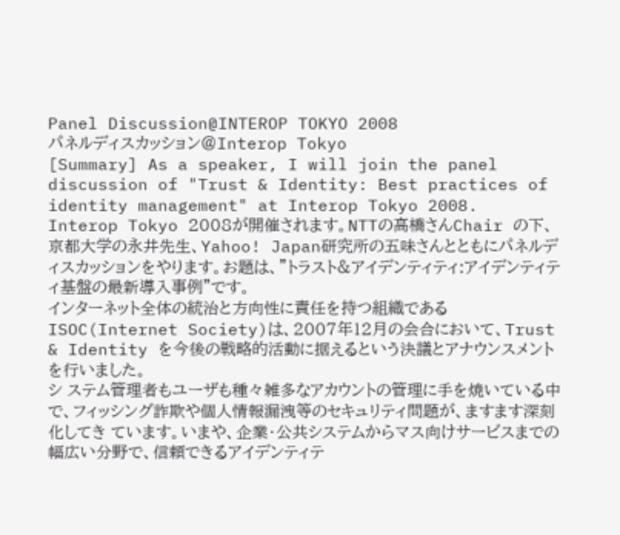Panel Discussion@INTEROP TOKYO 2008
パネルディスカッション@Interop Tokyo
[Summary] As a speaker, I will join the panel discussion of "Trust & Identity: Best practices of identity management" at Interop Tokyo 2008.
Interop Tokyo 2008が開催されます。NTTの高橋さんChair の下、京都大学の永井先生、Yahoo! Japan研究所の五味さんとともにパネルディスカッションをやります。お題は、"トラスト&アイデンティティ:アイデンティティ基盤の最新導入事例"です。
インターネット全体の統治と方向性に責任を持つ組織であるISOC(Internet Society)は、2007年12月の会合において、Trust & Identity を今後の戦略的活動に据えるという決議とアナウンスメントを行いました。
シ ステム管理者もユーザも種々雑多なアカウントの管理に手を焼いている中で、フィッシング詐欺や個人情報漏洩等のセキュリティ問題が、ますます深刻化してき ています。いまや、企業・公共システムからマス向けサービスまでの幅広い分野で、信頼できるアイデンティテ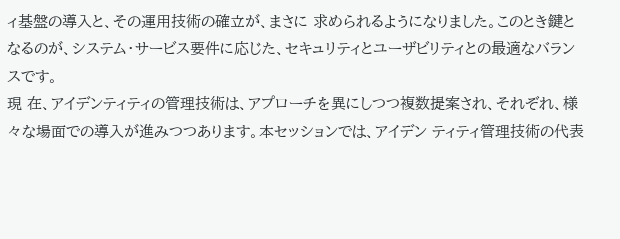ィ基盤の導入と、その運用技術の確立が、まさに 求められるようになりました。このとき鍵となるのが、システム・サービス要件に応じた、セキュリティとユーザビリティとの最適なバランスです。
現 在、アイデンティティの管理技術は、アプローチを異にしつつ複数提案され、それぞれ、様々な場面での導入が進みつつあります。本セッションでは、アイデン ティティ管理技術の代表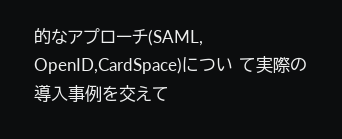的なアプローチ(SAML, OpenID,CardSpace)につい て実際の導入事例を交えて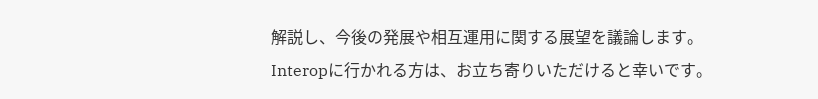解説し、今後の発展や相互運用に関する展望を議論します。
Interopに行かれる方は、お立ち寄りいただけると幸いです。